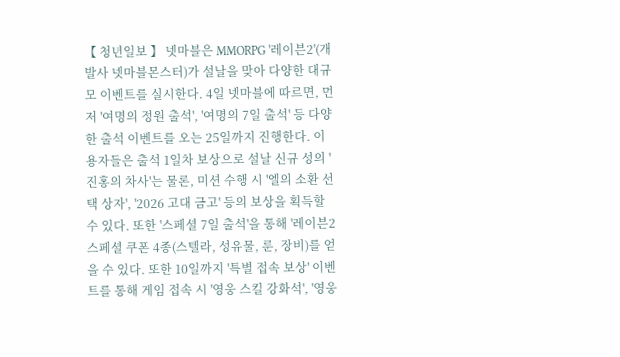【 청년일보 】 넷마블은 MMORPG '레이븐2'(개발사 넷마블몬스터)가 설날을 맞아 다양한 대규모 이벤트를 실시한다. 4일 넷마블에 따르면, 먼저 '여명의 정원 출석', '여명의 7일 출석' 등 다양한 출석 이벤트를 오는 25일까지 진행한다. 이용자들은 출석 1일차 보상으로 설날 신규 성의 '진홍의 차사'는 물론, 미션 수행 시 '엘의 소환 선택 상자', '2026 고대 금고' 등의 보상을 획득할 수 있다. 또한 '스페셜 7일 출석'을 통해 '레이븐2 스페셜 쿠폰 4종(스텔라, 성유물, 룬, 장비)를 얻을 수 있다. 또한 10일까지 '특별 접속 보상' 이벤트를 통해 게임 접속 시 '영웅 스킬 강화석', '영웅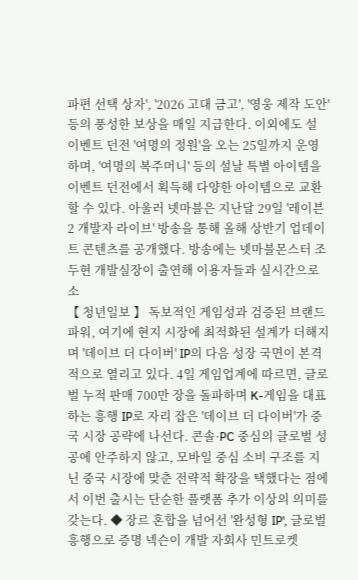파편 선택 상자', '2026 고대 금고', '영웅 제작 도안' 등의 풍성한 보상을 매일 지급한다. 이외에도 설 이벤트 던전 '여명의 정원'을 오는 25일까지 운영하며, '여명의 복주머니' 등의 설날 특별 아이템을 이벤트 던전에서 획득해 다양한 아이템으로 교환할 수 있다. 아울러 넷마블은 지난달 29일 '레이븐2 개발자 라이브' 방송을 통해 올해 상반기 업데이트 콘텐츠를 공개했다. 방송에는 넷마블몬스터 조두현 개발실장이 출연해 이용자들과 실시간으로 소
【 청년일보 】 독보적인 게임성과 검증된 브랜드 파워, 여기에 현지 시장에 최적화된 설계가 더해지며 '데이브 더 다이버' IP의 다음 성장 국면이 본격적으로 열리고 있다. 4일 게임업계에 따르면, 글로벌 누적 판매 700만 장을 돌파하며 K-게임을 대표하는 흥행 IP로 자리 잡은 '데이브 더 다이버'가 중국 시장 공략에 나선다. 콘솔·PC 중심의 글로벌 성공에 안주하지 않고, 모바일 중심 소비 구조를 지닌 중국 시장에 맞춘 전략적 확장을 택했다는 점에서 이번 출시는 단순한 플랫폼 추가 이상의 의미를 갖는다. ◆ 장르 혼합을 넘어선 '완성형 IP', 글로벌 흥행으로 증명 넥슨이 개발 자회사 민트로켓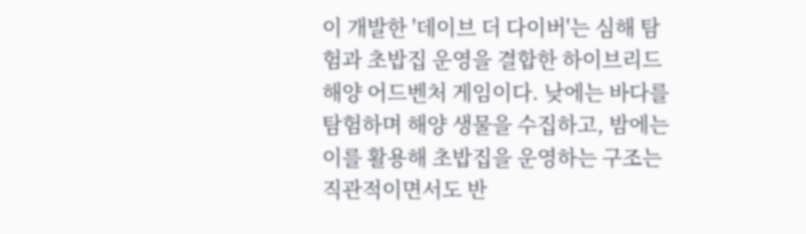이 개발한 '데이브 더 다이버'는 심해 탐험과 초밥집 운영을 결합한 하이브리드 해양 어드벤처 게임이다. 낮에는 바다를 탐험하며 해양 생물을 수집하고, 밤에는 이를 활용해 초밥집을 운영하는 구조는 직관적이면서도 반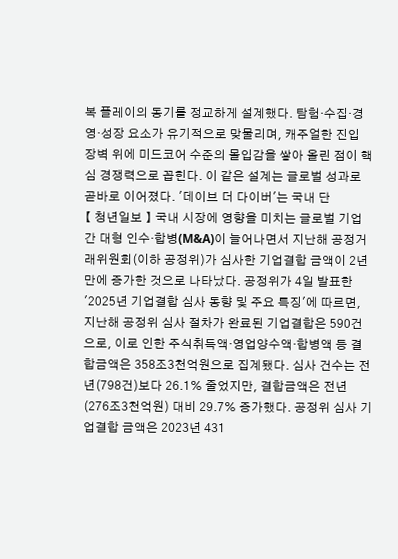복 플레이의 동기를 정교하게 설계했다. 탐험·수집·경영·성장 요소가 유기적으로 맞물리며, 캐주얼한 진입 장벽 위에 미드코어 수준의 몰입감을 쌓아 올린 점이 핵심 경쟁력으로 꼽힌다. 이 같은 설계는 글로벌 성과로 곧바로 이어졌다. '데이브 더 다이버'는 국내 단
【 청년일보 】 국내 시장에 영향을 미치는 글로벌 기업 간 대형 인수·합병(M&A)이 늘어나면서 지난해 공정거래위원회(이하 공정위)가 심사한 기업결합 금액이 2년 만에 증가한 것으로 나타났다. 공정위가 4일 발표한 '2025년 기업결합 심사 동향 및 주요 특징'에 따르면, 지난해 공정위 심사 절차가 완료된 기업결합은 590건으로, 이로 인한 주식취득액·영업양수액·합병액 등 결합금액은 358조3천억원으로 집계됐다. 심사 건수는 전년(798건)보다 26.1% 줄었지만, 결합금액은 전년(276조3천억원) 대비 29.7% 증가했다. 공정위 심사 기업결합 금액은 2023년 431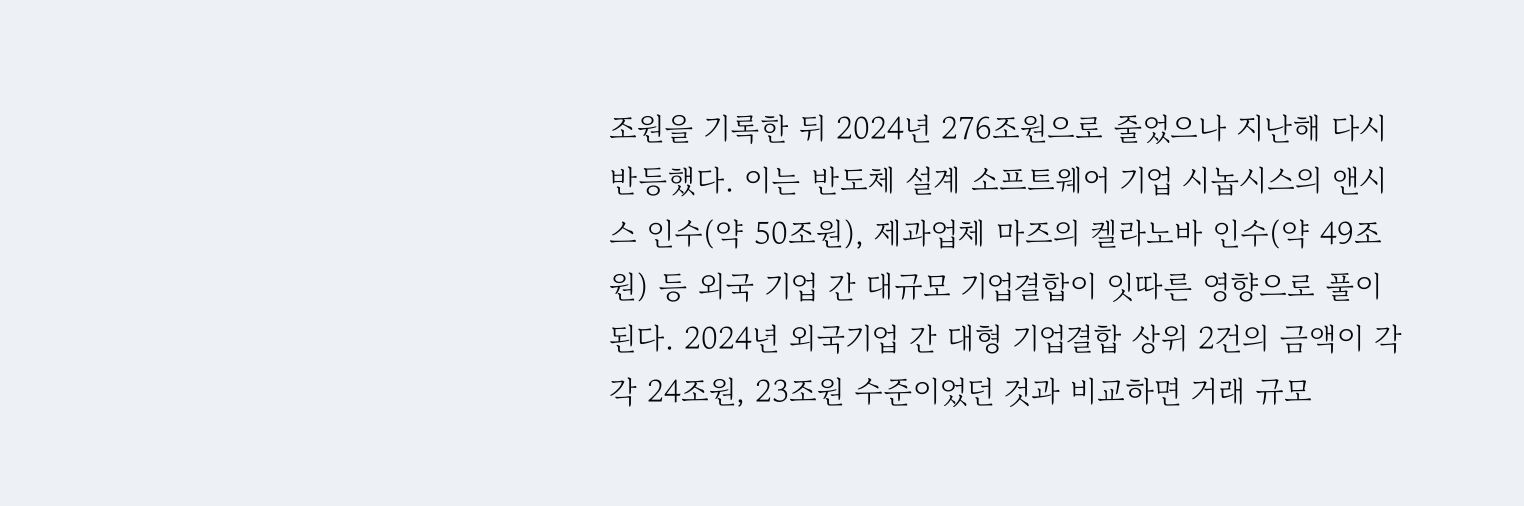조원을 기록한 뒤 2024년 276조원으로 줄었으나 지난해 다시 반등했다. 이는 반도체 설계 소프트웨어 기업 시놉시스의 앤시스 인수(약 50조원), 제과업체 마즈의 켈라노바 인수(약 49조원) 등 외국 기업 간 대규모 기업결합이 잇따른 영향으로 풀이된다. 2024년 외국기업 간 대형 기업결합 상위 2건의 금액이 각각 24조원, 23조원 수준이었던 것과 비교하면 거래 규모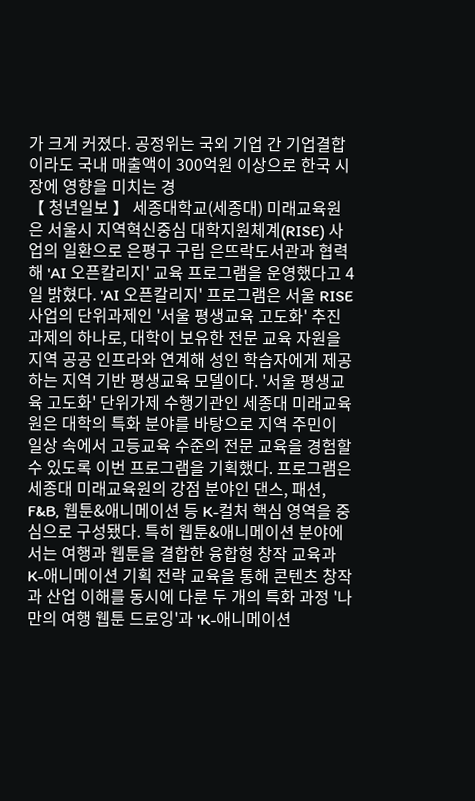가 크게 커졌다. 공정위는 국외 기업 간 기업결합이라도 국내 매출액이 300억원 이상으로 한국 시장에 영향을 미치는 경
【 청년일보 】 세종대학교(세종대) 미래교육원은 서울시 지역혁신중심 대학지원체계(RISE) 사업의 일환으로 은평구 구립 은뜨락도서관과 협력해 'AI 오픈칼리지' 교육 프로그램을 운영했다고 4일 밝혔다. 'AI 오픈칼리지' 프로그램은 서울 RISE 사업의 단위과제인 '서울 평생교육 고도화' 추진 과제의 하나로, 대학이 보유한 전문 교육 자원을 지역 공공 인프라와 연계해 성인 학습자에게 제공하는 지역 기반 평생교육 모델이다. '서울 평생교육 고도화' 단위가제 수행기관인 세종대 미래교육원은 대학의 특화 분야를 바탕으로 지역 주민이 일상 속에서 고등교육 수준의 전문 교육을 경험할 수 있도록 이번 프로그램을 기획했다. 프로그램은 세종대 미래교육원의 강점 분야인 댄스, 패션, F&B, 웹툰&애니메이션 등 K-컬처 핵심 영역을 중심으로 구성됐다. 특히 웹툰&애니메이션 분야에서는 여행과 웹툰을 결합한 융합형 창작 교육과 K-애니메이션 기획 전략 교육을 통해 콘텐츠 창작과 산업 이해를 동시에 다룬 두 개의 특화 과정 '나만의 여행 웹툰 드로잉'과 'K-애니메이션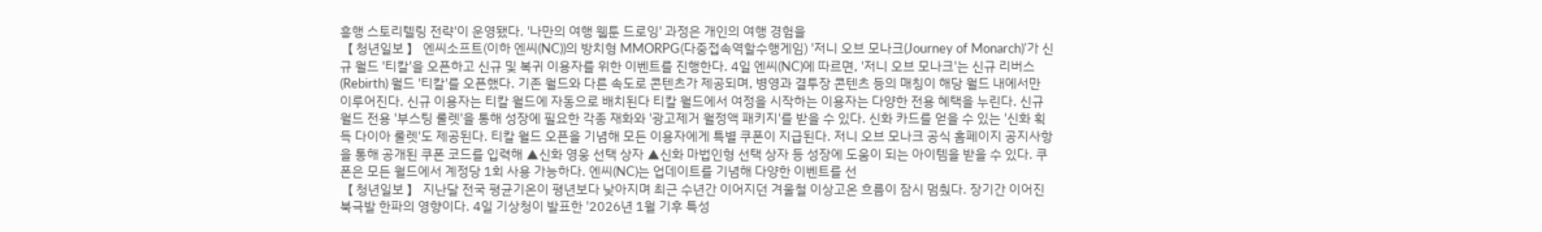흥행 스토리텔링 전략'이 운영됐다. '나만의 여행 웹툰 드로잉' 과정은 개인의 여행 경험을
【 청년일보 】 엔씨소프트(이하 엔씨(NC))의 방치형 MMORPG(다중접속역할수행게임) '저니 오브 모나크(Journey of Monarch)'가 신규 월드 '티칼'을 오픈하고 신규 및 복귀 이용자를 위한 이벤트를 진행한다. 4일 엔씨(NC)에 따르면, '저니 오브 모나크'는 신규 리버스(Rebirth) 월드 '티칼'를 오픈했다. 기존 월드와 다른 속도로 콘텐츠가 제공되며, 병영과 결투장 콘텐츠 등의 매칭이 해당 월드 내에서만 이루어진다. 신규 이용자는 티칼 월드에 자동으로 배치된다 티칼 월드에서 여정을 시작하는 이용자는 다양한 전용 혜택을 누린다. 신규 월드 전용 '부스팅 룰렛'을 통해 성장에 필요한 각종 재화와 '광고제거 월정액 패키지'를 받을 수 있다. 신화 카드를 얻을 수 있는 '신화 획득 다이아 룰렛'도 제공된다. 티칼 월드 오픈을 기념해 모든 이용자에게 특별 쿠폰이 지급된다. 저니 오브 모나크 공식 홈페이지 공지사항을 통해 공개된 쿠폰 코드를 입력해 ▲신화 영웅 선택 상자 ▲신화 마법인형 선택 상자 등 성장에 도움이 되는 아이템을 받을 수 있다. 쿠폰은 모든 월드에서 계정당 1회 사용 가능하다. 엔씨(NC)는 업데이트를 기념해 다양한 이벤트를 선
【 청년일보 】 지난달 전국 평균기온이 평년보다 낮아지며 최근 수년간 이어지던 겨울철 이상고온 흐름이 잠시 멈췄다. 장기간 이어진 북극발 한파의 영향이다. 4일 기상청이 발표한 '2026년 1월 기후 특성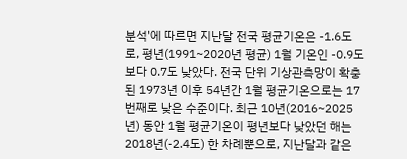분석'에 따르면 지난달 전국 평균기온은 -1.6도로, 평년(1991~2020년 평균) 1월 기온인 -0.9도보다 0.7도 낮았다. 전국 단위 기상관측망이 확충된 1973년 이후 54년간 1월 평균기온으로는 17번째로 낮은 수준이다. 최근 10년(2016~2025년) 동안 1월 평균기온이 평년보다 낮았던 해는 2018년(-2.4도) 한 차례뿐으로, 지난달과 같은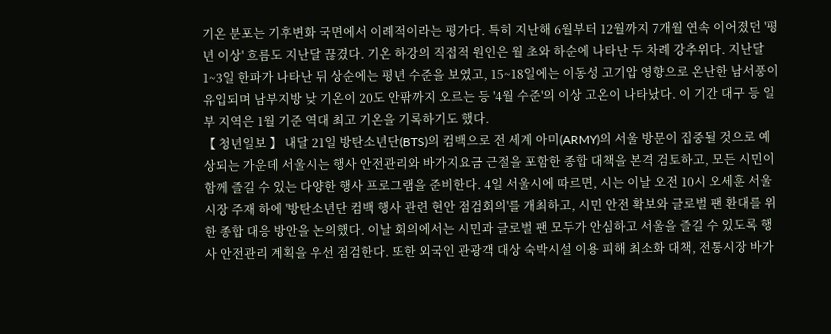기온 분포는 기후변화 국면에서 이례적이라는 평가다. 특히 지난해 6월부터 12월까지 7개월 연속 이어졌던 '평년 이상' 흐름도 지난달 끊겼다. 기온 하강의 직접적 원인은 월 초와 하순에 나타난 두 차례 강추위다. 지난달 1~3일 한파가 나타난 뒤 상순에는 평년 수준을 보였고, 15~18일에는 이동성 고기압 영향으로 온난한 남서풍이 유입되며 남부지방 낮 기온이 20도 안팎까지 오르는 등 '4월 수준'의 이상 고온이 나타났다. 이 기간 대구 등 일부 지역은 1월 기준 역대 최고 기온을 기록하기도 했다.
【 청년일보 】 내달 21일 방탄소년단(BTS)의 컴백으로 전 세계 아미(ARMY)의 서울 방문이 집중될 것으로 예상되는 가운데 서울시는 행사 안전관리와 바가지요금 근절을 포함한 종합 대책을 본격 검토하고, 모든 시민이 함께 즐길 수 있는 다양한 행사 프로그램을 준비한다. 4일 서울시에 따르면, 시는 이날 오전 10시 오세훈 서울시장 주재 하에 '방탄소년단 컴백 행사 관련 현안 점검회의'를 개최하고, 시민 안전 확보와 글로벌 팬 환대를 위한 종합 대응 방안을 논의했다. 이날 회의에서는 시민과 글로벌 팬 모두가 안심하고 서울을 즐길 수 있도록 행사 안전관리 계획을 우선 점검한다. 또한 외국인 관광객 대상 숙박시설 이용 피해 최소화 대책, 전통시장 바가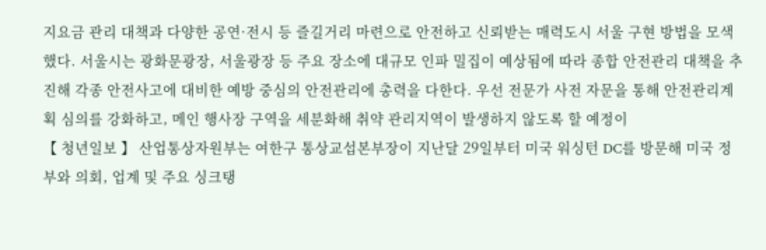지요금 관리 대책과 다양한 공연·전시 등 즐길거리 마련으로 안전하고 신뢰받는 매력도시 서울 구현 방법을 모색했다. 서울시는 광화문광장, 서울광장 등 주요 장소에 대규모 인파 밀집이 예상됨에 따라 종합 안전관리 대책을 추진해 각종 안전사고에 대비한 예방 중심의 안전관리에 총력을 다한다. 우선 전문가 사전 자문을 통해 안전관리계획 심의를 강화하고, 메인 행사장 구역을 세분화해 취약 관리지역이 발생하지 않도록 할 예정이
【 청년일보 】 산업통상자원부는 여한구 통상교섭본부장이 지난달 29일부터 미국 워싱턴 DC를 방문해 미국 정부와 의회, 업계 및 주요 싱크탱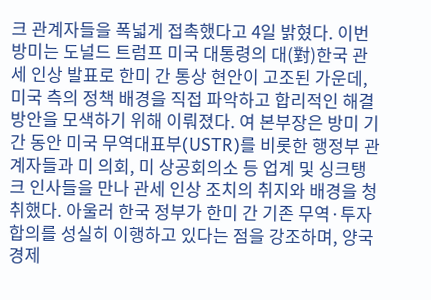크 관계자들을 폭넓게 접촉했다고 4일 밝혔다. 이번 방미는 도널드 트럼프 미국 대통령의 대(對)한국 관세 인상 발표로 한미 간 통상 현안이 고조된 가운데, 미국 측의 정책 배경을 직접 파악하고 합리적인 해결 방안을 모색하기 위해 이뤄졌다. 여 본부장은 방미 기간 동안 미국 무역대표부(USTR)를 비롯한 행정부 관계자들과 미 의회, 미 상공회의소 등 업계 및 싱크탱크 인사들을 만나 관세 인상 조치의 취지와 배경을 청취했다. 아울러 한국 정부가 한미 간 기존 무역·투자 합의를 성실히 이행하고 있다는 점을 강조하며, 양국 경제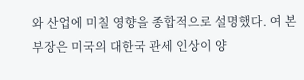와 산업에 미칠 영향을 종합적으로 설명했다. 여 본부장은 미국의 대한국 관세 인상이 양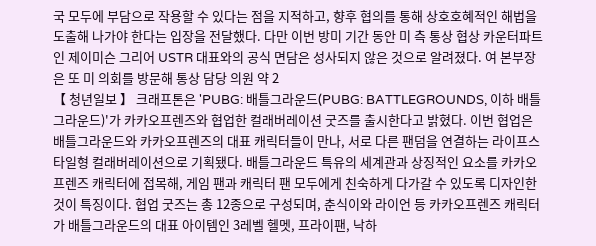국 모두에 부담으로 작용할 수 있다는 점을 지적하고, 향후 협의를 통해 상호호혜적인 해법을 도출해 나가야 한다는 입장을 전달했다. 다만 이번 방미 기간 동안 미 측 통상 협상 카운터파트인 제이미슨 그리어 USTR 대표와의 공식 면담은 성사되지 않은 것으로 알려졌다. 여 본부장은 또 미 의회를 방문해 통상 담당 의원 약 2
【 청년일보 】 크래프톤은 'PUBG: 배틀그라운드(PUBG: BATTLEGROUNDS, 이하 배틀그라운드)'가 카카오프렌즈와 협업한 컬래버레이션 굿즈를 출시한다고 밝혔다. 이번 협업은 배틀그라운드와 카카오프렌즈의 대표 캐릭터들이 만나, 서로 다른 팬덤을 연결하는 라이프스타일형 컬래버레이션으로 기획됐다. 배틀그라운드 특유의 세계관과 상징적인 요소를 카카오프렌즈 캐릭터에 접목해, 게임 팬과 캐릭터 팬 모두에게 친숙하게 다가갈 수 있도록 디자인한 것이 특징이다. 협업 굿즈는 총 12종으로 구성되며, 춘식이와 라이언 등 카카오프렌즈 캐릭터가 배틀그라운드의 대표 아이템인 3레벨 헬멧, 프라이팬, 낙하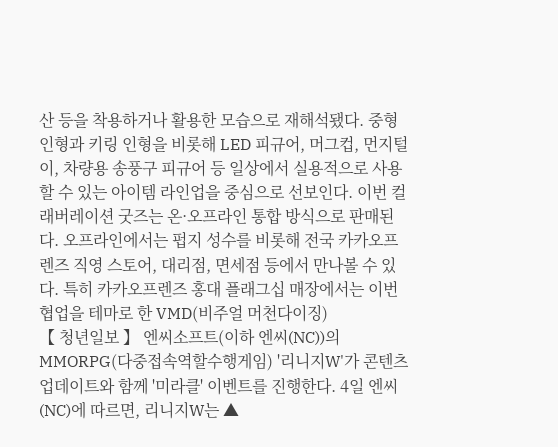산 등을 착용하거나 활용한 모습으로 재해석됐다. 중형 인형과 키링 인형을 비롯해 LED 피규어, 머그컵, 먼지털이, 차량용 송풍구 피규어 등 일상에서 실용적으로 사용할 수 있는 아이템 라인업을 중심으로 선보인다. 이번 컬래버레이션 굿즈는 온·오프라인 통합 방식으로 판매된다. 오프라인에서는 펍지 성수를 비롯해 전국 카카오프렌즈 직영 스토어, 대리점, 면세점 등에서 만나볼 수 있다. 특히 카카오프렌즈 홍대 플래그십 매장에서는 이번 협업을 테마로 한 VMD(비주얼 머천다이징)
【 청년일보 】 엔씨소프트(이하 엔씨(NC))의 MMORPG(다중접속역할수행게임) '리니지W'가 콘텐츠 업데이트와 함께 '미라클' 이벤트를 진행한다. 4일 엔씨(NC)에 따르면, 리니지W는 ▲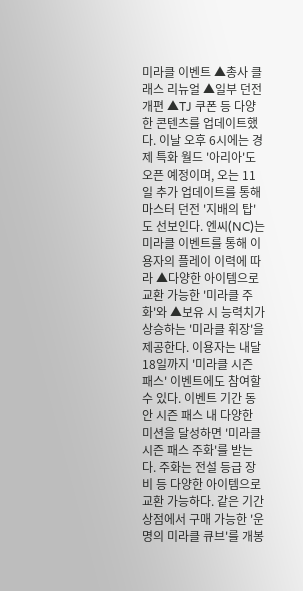미라클 이벤트 ▲총사 클래스 리뉴얼 ▲일부 던전 개편 ▲TJ 쿠폰 등 다양한 콘텐츠를 업데이트했다. 이날 오후 6시에는 경제 특화 월드 '아리아'도 오픈 예정이며, 오는 11일 추가 업데이트를 통해 마스터 던전 '지배의 탑'도 선보인다. 엔씨(NC)는 미라클 이벤트를 통해 이용자의 플레이 이력에 따라 ▲다양한 아이템으로 교환 가능한 '미라클 주화'와 ▲보유 시 능력치가 상승하는 '미라클 휘장'을 제공한다. 이용자는 내달 18일까지 '미라클 시즌 패스' 이벤트에도 참여할 수 있다. 이벤트 기간 동안 시즌 패스 내 다양한 미션을 달성하면 '미라클 시즌 패스 주화'를 받는다. 주화는 전설 등급 장비 등 다양한 아이템으로 교환 가능하다. 같은 기간 상점에서 구매 가능한 '운명의 미라클 큐브'를 개봉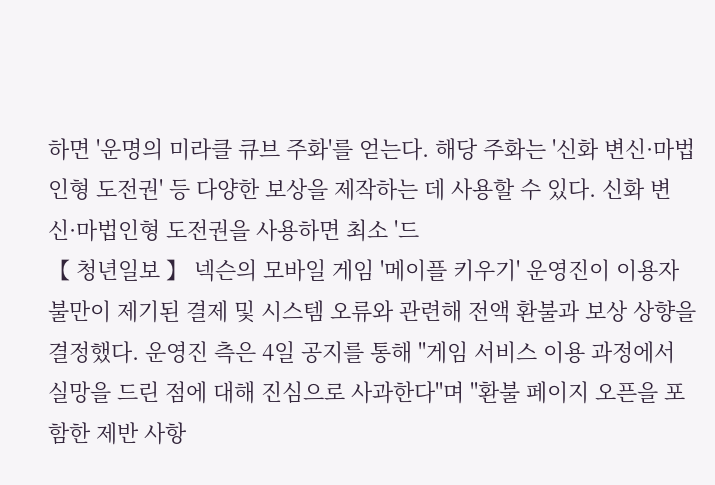하면 '운명의 미라클 큐브 주화'를 얻는다. 해당 주화는 '신화 변신·마법인형 도전권' 등 다양한 보상을 제작하는 데 사용할 수 있다. 신화 변신·마법인형 도전권을 사용하면 최소 '드
【 청년일보 】 넥슨의 모바일 게임 '메이플 키우기' 운영진이 이용자 불만이 제기된 결제 및 시스템 오류와 관련해 전액 환불과 보상 상향을 결정했다. 운영진 측은 4일 공지를 통해 "게임 서비스 이용 과정에서 실망을 드린 점에 대해 진심으로 사과한다"며 "환불 페이지 오픈을 포함한 제반 사항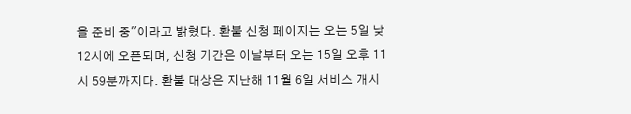을 준비 중"이라고 밝혔다. 환불 신청 페이지는 오는 5일 낮 12시에 오픈되며, 신청 기간은 이날부터 오는 15일 오후 11시 59분까지다. 환불 대상은 지난해 11월 6일 서비스 개시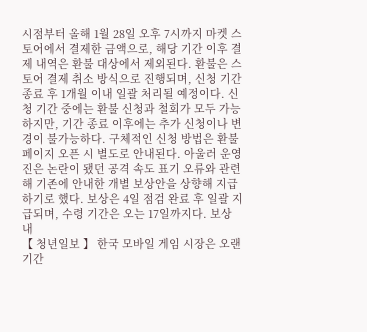시점부터 올해 1월 28일 오후 7시까지 마켓 스토어에서 결제한 금액으로, 해당 기간 이후 결제 내역은 환불 대상에서 제외된다. 환불은 스토어 결제 취소 방식으로 진행되며, 신청 기간 종료 후 1개월 이내 일괄 처리될 예정이다. 신청 기간 중에는 환불 신청과 철회가 모두 가능하지만, 기간 종료 이후에는 추가 신청이나 변경이 불가능하다. 구체적인 신청 방법은 환불 페이지 오픈 시 별도로 안내된다. 아울러 운영진은 논란이 됐던 공격 속도 표기 오류와 관련해 기존에 안내한 개별 보상안을 상향해 지급하기로 했다. 보상은 4일 점검 완료 후 일괄 지급되며, 수령 기간은 오는 17일까지다. 보상 내
【 청년일보 】 한국 모바일 게임 시장은 오랜 기간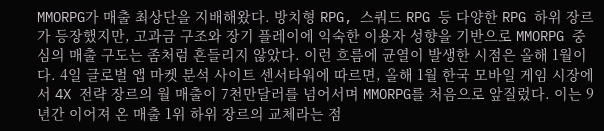MMORPG가 매출 최상단을 지배해왔다. 방치형 RPG, 스쿼드 RPG 등 다양한 RPG 하위 장르가 등장했지만, 고과금 구조와 장기 플레이에 익숙한 이용자 성향을 기반으로 MMORPG 중심의 매출 구도는 좀처럼 흔들리지 않았다. 이런 흐름에 균열이 발생한 시점은 올해 1월이다. 4일 글로벌 앱 마켓 분석 사이트 센서타워에 따르면, 올해 1월 한국 모바일 게임 시장에서 4X 전략 장르의 월 매출이 7천만달러를 넘어서며 MMORPG를 처음으로 앞질렀다. 이는 9년간 이어져 온 매출 1위 하위 장르의 교체라는 점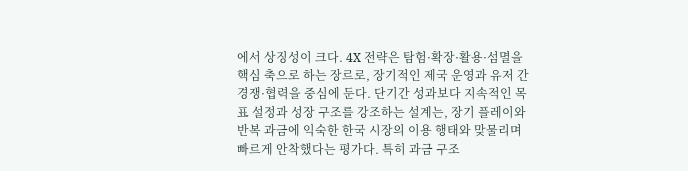에서 상징성이 크다. 4X 전략은 탐험·확장·활용·섬멸을 핵심 축으로 하는 장르로, 장기적인 제국 운영과 유저 간 경쟁·협력을 중심에 둔다. 단기간 성과보다 지속적인 목표 설정과 성장 구조를 강조하는 설계는, 장기 플레이와 반복 과금에 익숙한 한국 시장의 이용 행태와 맞물리며 빠르게 안착했다는 평가다. 특히 과금 구조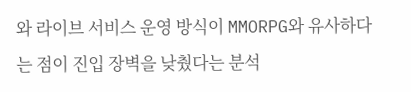와 라이브 서비스 운영 방식이 MMORPG와 유사하다는 점이 진입 장벽을 낮췄다는 분석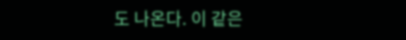도 나온다. 이 같은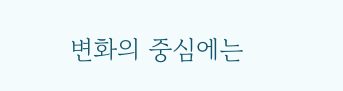변화의 중심에는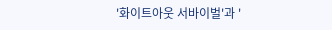'화이트아웃 서바이벌'과 '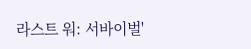라스트 워: 서바이벌'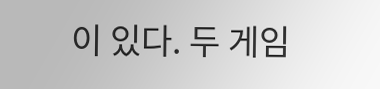이 있다. 두 게임